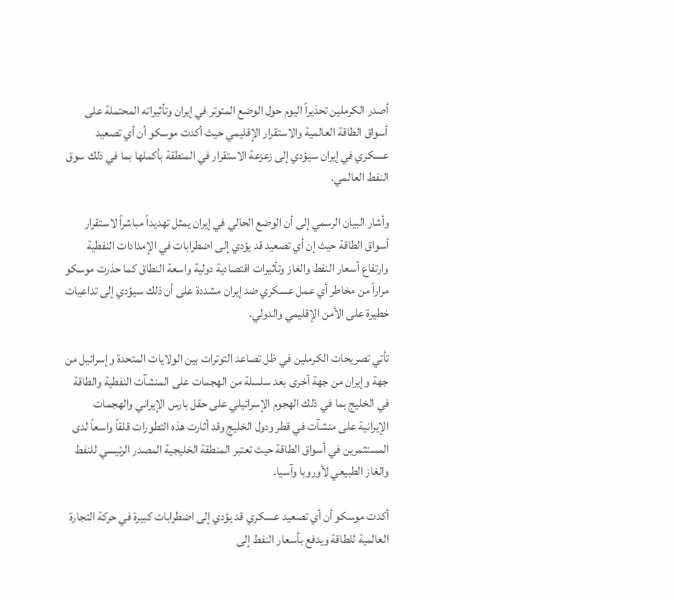أصدر الكرملين تحذيراً اليوم حول الوضع المتوتر في إيران وتأثيراته المحتملة على أسواق الطاقة العالمية والاستقرار الإقليمي حيث أكدت موسكو أن أي تصعيد عسكري في إيران سيؤدي إلى زعزعة الاستقرار في المنطقة بأكملها بما في ذلك سوق النفط العالمي.

وأشار البيان الرسمي إلى أن الوضع الحالي في إيران يمثل تهديداً مباشراً لاستقرار أسواق الطاقة حيث إن أي تصعيد قد يؤدي إلى اضطرابات في الإمدادات النفطية وارتفاع أسعار النفط والغاز وتأثيرات اقتصادية دولية واسعة النطاق كما حذرت موسكو مراراً من مخاطر أي عمل عسكري ضد إيران مشددة على أن ذلك سيؤدي إلى تداعيات خطيرة على الأمن الإقليمي والدولي.

تأتي تصريحات الكرملين في ظل تصاعد التوترات بين الولايات المتحدة وإسرائيل من جهة وإيران من جهة أخرى بعد سلسلة من الهجمات على المنشآت النفطية والطاقة في الخليج بما في ذلك الهجوم الإسرائيلي على حقل بارس الإيراني والهجمات الإيرانية على منشآت في قطر ودول الخليج وقد أثارت هذه التطورات قلقاً واسعاً لدى المستثمرين في أسواق الطاقة حيث تعتبر المنطقة الخليجية المصدر الرئيسي للنفط والغاز الطبيعي لأوروبا وآسيا.

أكدت موسكو أن أي تصعيد عسكري قد يؤدي إلى اضطرابات كبيرة في حركة التجارة العالمية للطاقة ويدفع بأسعار النفط إلى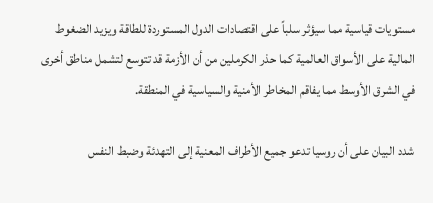مستويات قياسية مما سيؤثر سلباً على اقتصادات الدول المستوردة للطاقة ويزيد الضغوط المالية على الأسواق العالمية كما حذر الكرملين من أن الأزمة قد تتوسع لتشمل مناطق أخرى في الشرق الأوسط مما يفاقم المخاطر الأمنية والسياسية في المنطقة.

شدد البيان على أن روسيا تدعو جميع الأطراف المعنية إلى التهدئة وضبط النفس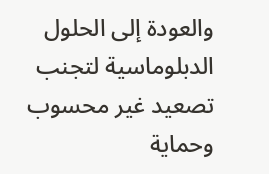والعودة إلى الحلول الدبلوماسية لتجنب تصعيد غير محسوب وحماية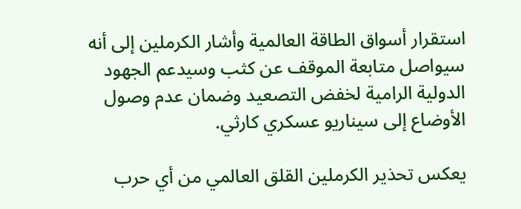استقرار أسواق الطاقة العالمية وأشار الكرملين إلى أنه سيواصل متابعة الموقف عن كثب وسيدعم الجهود الدولية الرامية لخفض التصعيد وضمان عدم وصول الأوضاع إلى سيناريو عسكري كارثي.

يعكس تحذير الكرملين القلق العالمي من أي حرب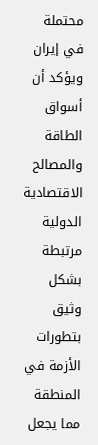محتملة في إيران ويؤكد أن أسواق الطاقة والمصالح الاقتصادية الدولية مرتبطة بشكل وثيق بتطورات الأزمة في المنطقة مما يجعل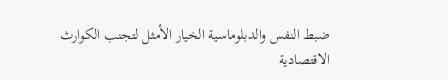ضبط النفس والدبلوماسية الخيار الأمثل لتجنب الكوارث الاقتصادية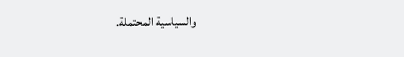والسياسية المحتملة.